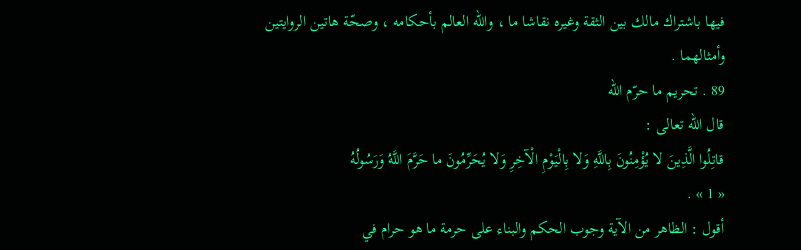فيها باشتراك مالك بين الثقة وغيره نقاشا ما ، واللّه العالم بأحكامه ، وصحّة هاتين الروايتين وأمثالهما .
89 . تحريم ما حرّم اللّه
قال اللّه تعالى :
قاتِلُوا الَّذِينَ لا يُؤْمِنُونَ بِاللَّهِ وَلا بِالْيَوْمِ الْآخِرِ وَلا يُحَرِّمُونَ ما حَرَّمَ اللَّهُ وَرَسُولُهُ
« 1 » .
أقول : الظاهر من الآية وجوب الحكم والبناء على حرمة ما هو حرام في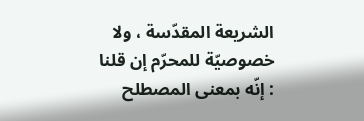الشريعة المقدّسة ، ولا خصوصيّة للمحرّم إن قلنا : إنّه بمعنى المصطلح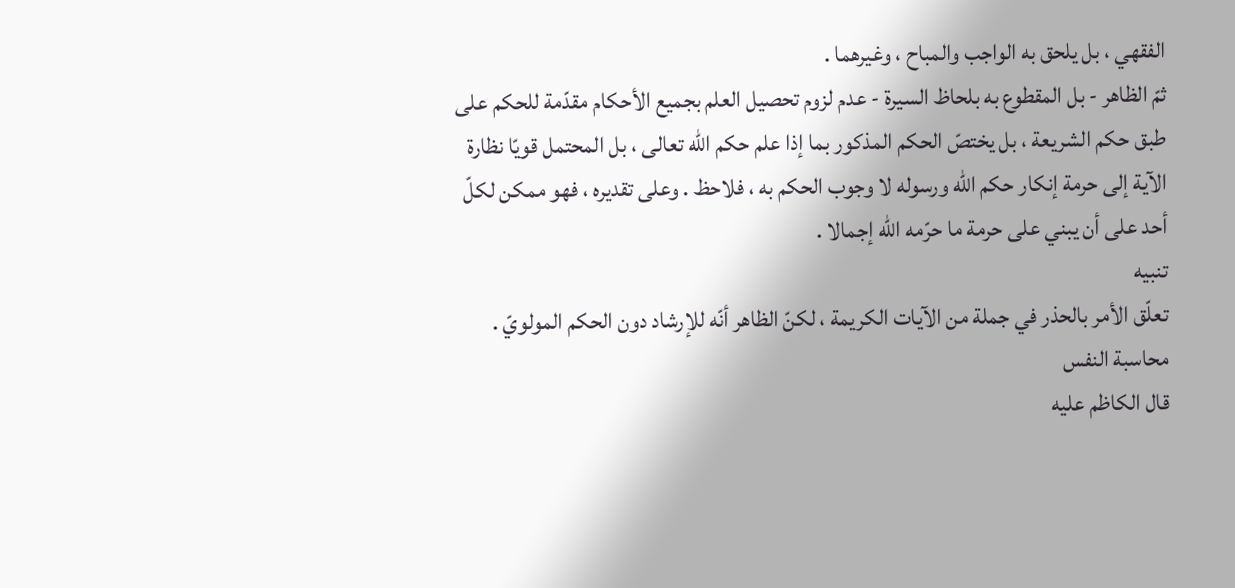الفقهي ، بل يلحق به الواجب والمباح ، وغيرهما .
ثمّ الظاهر - بل المقطوع به بلحاظ السيرة - عدم لزوم تحصيل العلم بجميع الأحكام مقدّمة للحكم على طبق حكم الشريعة ، بل يختصّ الحكم المذكور بما إذا علم حكم اللّه تعالى ، بل المحتمل قويّا نظارة الآية إلى حرمة إنكار حكم اللّه ورسوله لا وجوب الحكم به ، فلاحظ . وعلى تقديره ، فهو ممكن لكلّ أحد على أن يبني على حرمة ما حرّمه اللّه إجمالا .
تنبيه
تعلّق الأمر بالحذر في جملة من الآيات الكريمة ، لكنّ الظاهر أنّه للإرشاد دون الحكم المولويّ .
محاسبة النفس
قال الكاظم عليه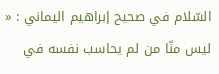السّلام في صحيح إبراهيم اليماني : « ليس منّا من لم يحاسب نفسه في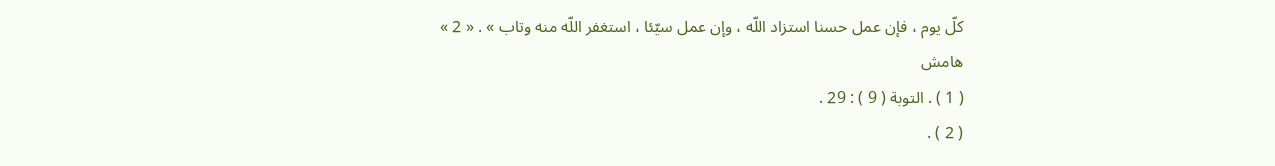كلّ يوم ، فإن عمل حسنا استزاد اللّه ، وإن عمل سيّئا ، استغفر اللّه منه وتاب » . « 2 »
هامش
( 1 ) . التوبة ( 9 ) : 29 .
( 2 ) .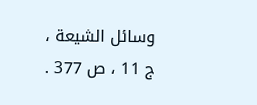وسائل الشيعة ، ج 11 ، ص 377 .